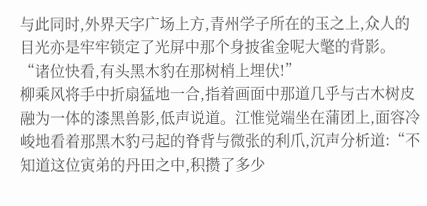与此同时,外界天字广场上方,青州学子所在的玉之上,众人的目光亦是牢牢锁定了光屏中那个身披雀金呢大氅的背影。“诸位快看,有头黑木豹在那树梢上埋伏!”
柳乘风将手中折扇猛地一合,指着画面中那道几乎与古木树皮融为一体的漆黑兽影,低声说道。江惟觉端坐在蒲团上,面容冷峻地看着那黑木豹弓起的脊背与微张的利爪,沉声分析道:“不知道这位寅弟的丹田之中,积攒了多少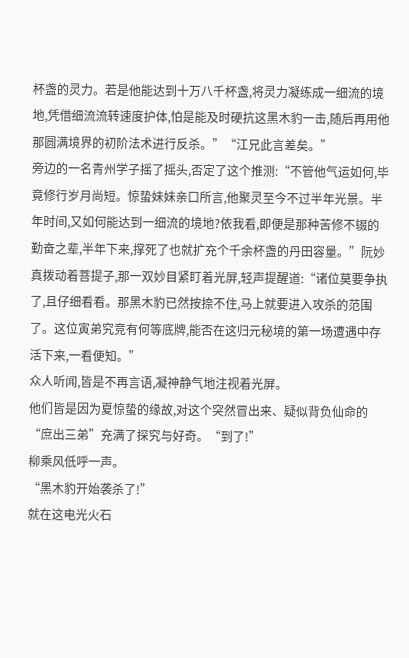杯盏的灵力。若是他能达到十万八千杯盏,将灵力凝练成一细流的境地,凭借细流流转速度护体,怕是能及时硬抗这黑木豹一击,随后再用他那圆满境界的初阶法术进行反杀。”“江兄此言差矣。”
旁边的一名青州学子摇了摇头,否定了这个推测:“不管他气运如何,毕竟修行岁月尚短。惊蛰妹妹亲口所言,他聚灵至今不过半年光景。半年时间,又如何能达到一细流的境地?依我看,即便是那种苦修不辍的勤奋之辈,半年下来,撑死了也就扩充个千余杯盏的丹田容量。”阮妙真拨动着菩提子,那一双妙目紧盯着光屏,轻声提醒道:“诸位莫要争执了,且仔细看看。那黑木豹已然按捺不住,马上就要进入攻杀的范围了。这位寅弟究竞有何等底牌,能否在这归元秘境的第一场遭遇中存活下来,一看便知。”
众人听闻,皆是不再言语,凝神静气地注视着光屏。
他们皆是因为夏惊蛰的缘故,对这个突然冒出来、疑似背负仙命的“庶出三弟”充满了探究与好奇。“到了!”
柳乘风低呼一声。
“黑木豹开始袭杀了!”
就在这电光火石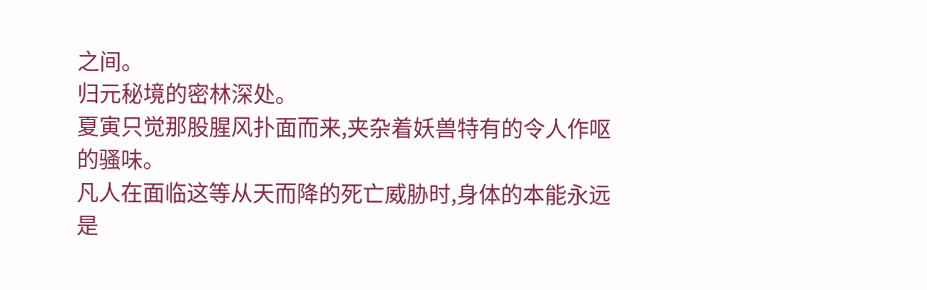之间。
归元秘境的密林深处。
夏寅只觉那股腥风扑面而来,夹杂着妖兽特有的令人作呕的骚味。
凡人在面临这等从天而降的死亡威胁时,身体的本能永远是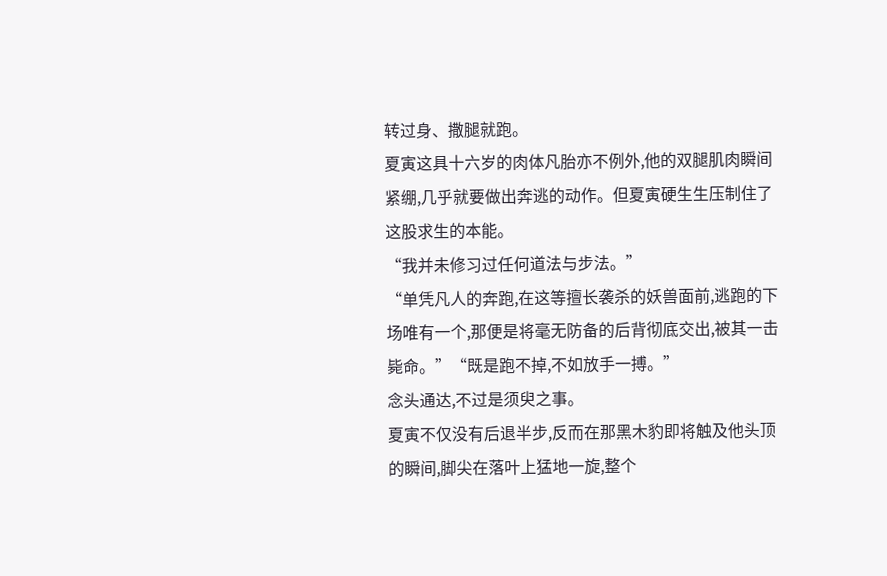转过身、撒腿就跑。
夏寅这具十六岁的肉体凡胎亦不例外,他的双腿肌肉瞬间紧绷,几乎就要做出奔逃的动作。但夏寅硬生生压制住了这股求生的本能。
“我并未修习过任何道法与步法。”
“单凭凡人的奔跑,在这等擅长袭杀的妖兽面前,逃跑的下场唯有一个,那便是将毫无防备的后背彻底交出,被其一击毙命。”“既是跑不掉,不如放手一搏。”
念头通达,不过是须臾之事。
夏寅不仅没有后退半步,反而在那黑木豹即将触及他头顶的瞬间,脚尖在落叶上猛地一旋,整个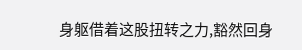身躯借着这股扭转之力,豁然回身